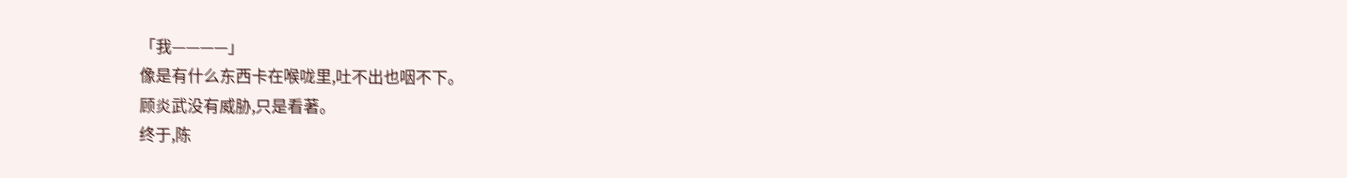「我————」
像是有什么东西卡在喉咙里,吐不出也咽不下。
顾炎武没有威胁,只是看著。
终于,陈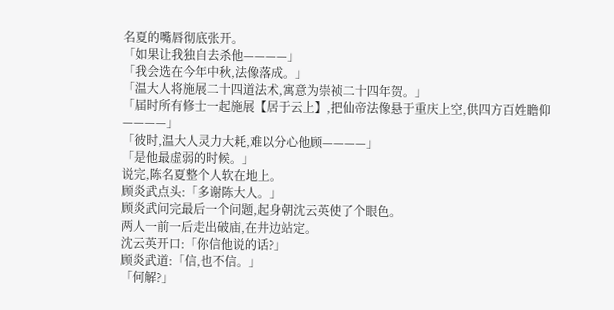名夏的嘴唇彻底张开。
「如果让我独自去杀他————」
「我会选在今年中秋,法像落成。」
「温大人将施展二十四道法术,寓意为崇祯二十四年贺。」
「届时所有修士一起施展【居于云上】,把仙帝法像悬于重庆上空,供四方百姓瞻仰————」
「彼时,温大人灵力大耗,难以分心他顾————」
「是他最虚弱的时候。」
说完,陈名夏整个人软在地上。
顾炎武点头:「多谢陈大人。」
顾炎武问完最后一个问题,起身朝沈云英使了个眼色。
两人一前一后走出破庙,在井边站定。
沈云英开口:「你信他说的话?」
顾炎武道:「信,也不信。」
「何解?」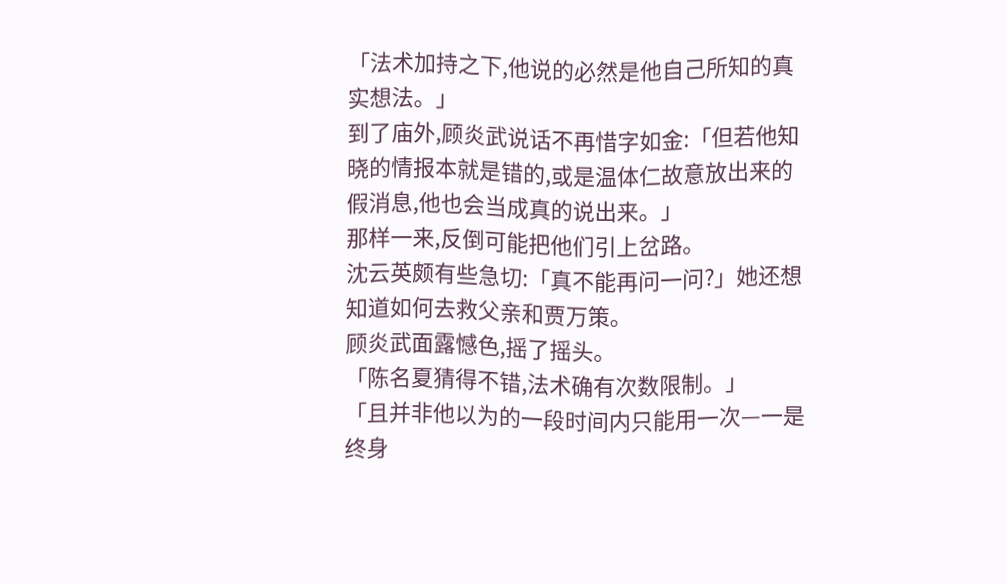「法术加持之下,他说的必然是他自己所知的真实想法。」
到了庙外,顾炎武说话不再惜字如金:「但若他知晓的情报本就是错的,或是温体仁故意放出来的假消息,他也会当成真的说出来。」
那样一来,反倒可能把他们引上岔路。
沈云英颇有些急切:「真不能再问一问?」她还想知道如何去救父亲和贾万策。
顾炎武面露憾色,摇了摇头。
「陈名夏猜得不错,法术确有次数限制。」
「且并非他以为的一段时间内只能用一次—一是终身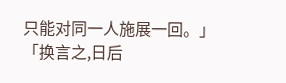只能对同一人施展一回。」
「换言之,日后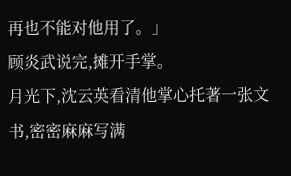再也不能对他用了。」
顾炎武说完,摊开手掌。
月光下,沈云英看清他掌心托著一张文书,密密麻麻写满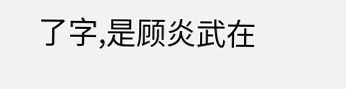了字,是顾炎武在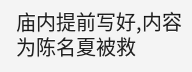庙内提前写好,内容为陈名夏被救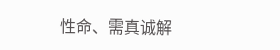性命、需真诚解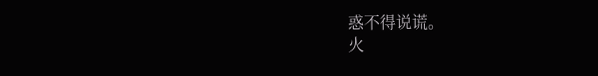惑不得说谎。
火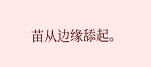苗从边缘舔起。